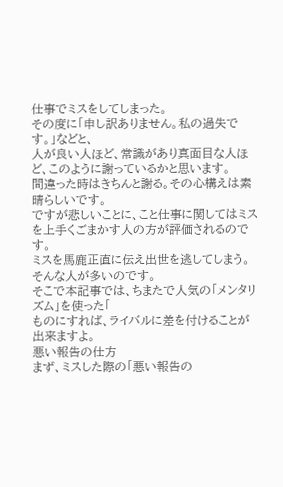仕事でミスをしてしまった。
その度に「申し訳ありません。私の過失です。」などと、
人が良い人ほど、常識があり真面目な人ほど、このように謝っているかと思います。
間違った時はきちんと謝る。その心構えは素晴らしいです。
ですが悲しいことに、こと仕事に関してはミスを上手くごまかす人の方が評価されるのです。
ミスを馬鹿正直に伝え出世を逃してしまう。そんな人が多いのです。
そこで本記事では、ちまたで人気の「メンタリズム」を使った「
ものにすれば、ライバルに差を付けることが出来ますよ。
悪い報告の仕方
まず、ミスした際の「悪い報告の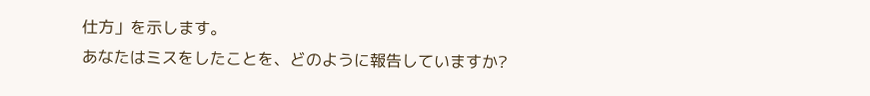仕方」を示します。
あなたはミスをしたことを、どのように報告していますか?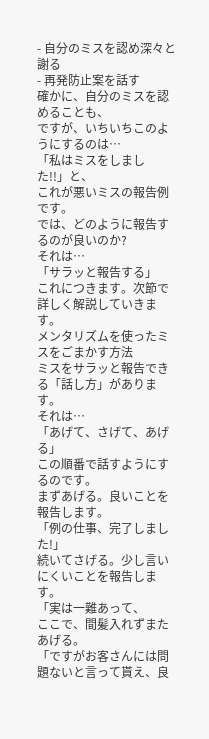- 自分のミスを認め深々と謝る
- 再発防止案を話す
確かに、自分のミスを認めることも、
ですが、いちいちこのようにするのは…
「私はミスをしました!!」と、
これが悪いミスの報告例です。
では、どのように報告するのが良いのか?
それは…
「サラッと報告する」
これにつきます。次節で詳しく解説していきます。
メンタリズムを使ったミスをごまかす方法
ミスをサラッと報告できる「話し方」があります。
それは…
「あげて、さげて、あげる」
この順番で話すようにするのです。
まずあげる。良いことを報告します。
「例の仕事、完了しました!」
続いてさげる。少し言いにくいことを報告します。
「実は一難あって、
ここで、間髪入れずまたあげる。
「ですがお客さんには問題ないと言って貰え、良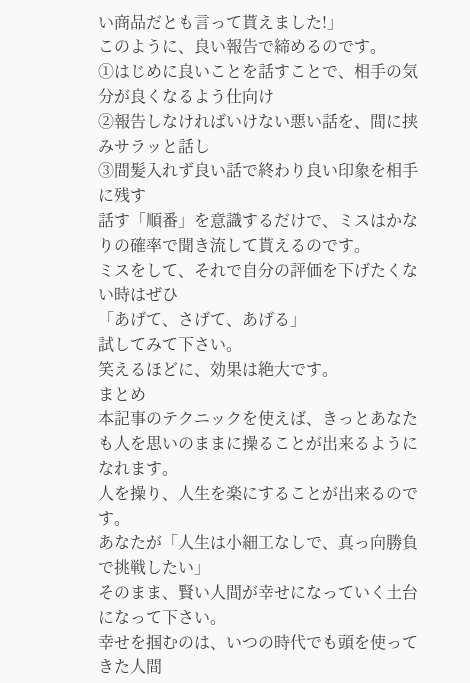い商品だとも言って貰えました!」
このように、良い報告で締めるのです。
①はじめに良いことを話すことで、相手の気分が良くなるよう仕向け
②報告しなければいけない悪い話を、間に挟みサラッと話し
③間髪入れず良い話で終わり良い印象を相手に残す
話す「順番」を意識するだけで、ミスはかなりの確率で聞き流して貰えるのです。
ミスをして、それで自分の評価を下げたくない時はぜひ
「あげて、さげて、あげる」
試してみて下さい。
笑えるほどに、効果は絶大です。
まとめ
本記事のテクニックを使えば、きっとあなたも人を思いのままに操ることが出来るようになれます。
人を操り、人生を楽にすることが出来るのです。
あなたが「人生は小細工なしで、真っ向勝負で挑戦したい」
そのまま、賢い人間が幸せになっていく土台になって下さい。
幸せを掴むのは、いつの時代でも頭を使ってきた人間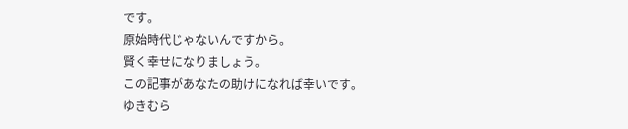です。
原始時代じゃないんですから。
賢く幸せになりましょう。
この記事があなたの助けになれば幸いです。
ゆきむら